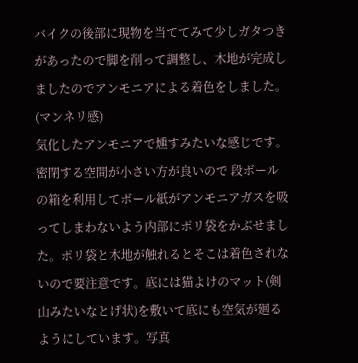バイクの後部に現物を当ててみて少しガタつきがあったので脚を削って調整し、木地が完成しましたのでアンモニアによる着色をしました。(マンネリ感)
気化したアンモニアで燻すみたいな感じです。密閉する空間が小さい方が良いので 段ボールの箱を利用してボール紙がアンモニアガスを吸ってしまわないよう内部にポリ袋をかぶせました。ポリ袋と木地が触れるとそこは着色されないので要注意です。底には猫よけのマット(剣山みたいなとげ状)を敷いて底にも空気が廻るようにしています。写真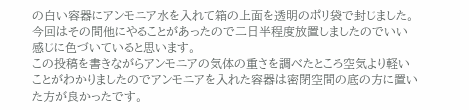の白い容器にアンモニア水を入れて箱の上面を透明のポリ袋で封じました。今回はその間他にやることがあったので二日半程度放置しましたのでいい感じに色づいていると思います。
この投稿を書きながらアンモニアの気体の重さを調べたところ空気より軽いことがわかりましたのでアンモニアを入れた容器は密閉空間の底の方に置いた方が良かったです。